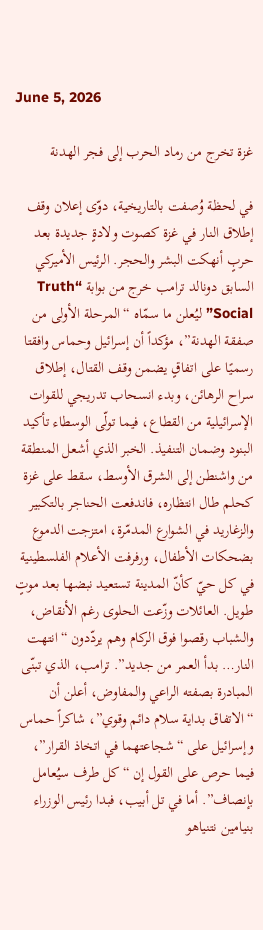June 5, 2026

غزة تخرج من رماد الحرب إلى فجر الهدنة

في لحظة وُصفت بالتاريخية، دوّى إعلان وقف إطلاق النار في غزة كصوت ولادةٍ جديدة بعد حربٍ أنهكت البشر والحجر. الرئيس الأميركي السابق دونالد ترامب خرج من بوابة “Truth Social” ليُعلن ما سمّاه “المرحلة الأولى من صفقة الهدنة”، مؤكداً أن إسرائيل وحماس وافقتا رسميًا على اتفاقٍ يضمن وقف القتال، إطلاق سراح الرهائن، وبدء انسحاب تدريجي للقوات الإسرائيلية من القطاع، فيما تولّى الوسطاء تأكيد البنود وضمان التنفيذ. الخبر الذي أشعل المنطقة من واشنطن إلى الشرق الأوسط، سقط على غزة كحلم طال انتظاره، فاندفعت الحناجر بالتكبير والزغاريد في الشوارع المدمّرة، امتزجت الدموع بضحكات الأطفال، ورفرفت الأعلام الفلسطينية في كل حيّ كأنّ المدينة تستعيد نبضها بعد موتٍ طويل. العائلات وزّعت الحلوى رغم الأنقاض، والشباب رقصوا فوق الركام وهم يردّدون “انتهت النار… بدأ العمر من جديد”. ترامب، الذي تبنّى المبادرة بصفته الراعي والمفاوض، أعلن أن “الاتفاق بداية سلام دائم وقوي”، شاكراً حماس وإسرائيل على “شجاعتهما في اتخاذ القرار”، فيما حرص على القول إن “كل طرف سيُعامل بإنصاف”. أما في تل أبيب، فبدا رئيس الوزراء بنيامين نتنياهو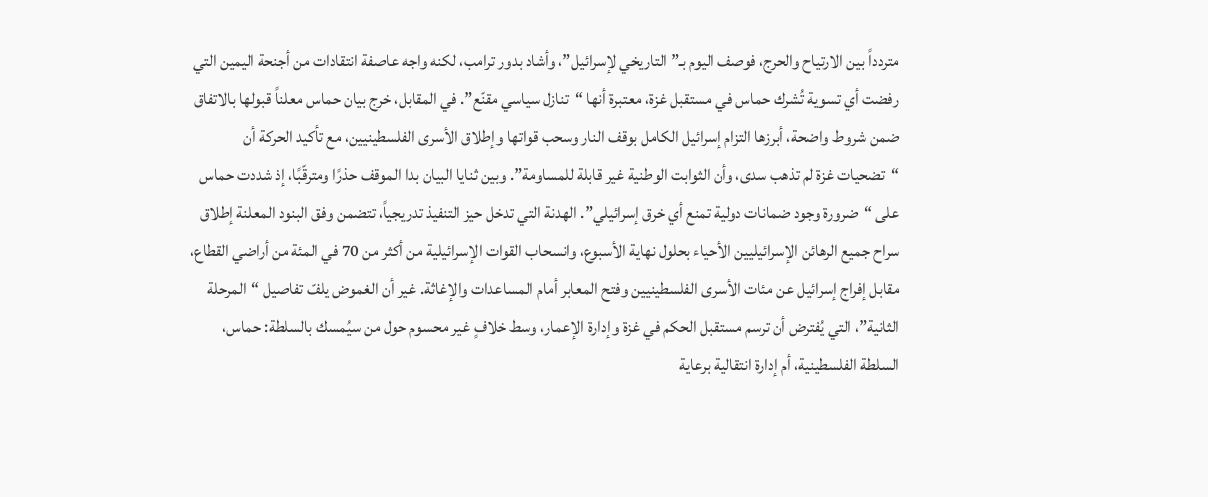متردداً بين الارتياح والحرج، فوصف اليوم بـ”التاريخي لإسرائيل”، وأشاد بدور ترامب، لكنه واجه عاصفة انتقادات من أجنحة اليمين التي رفضت أي تسوية تُشرك حماس في مستقبل غزة، معتبرة أنها “تنازل سياسي مقنّع”. في المقابل، خرج بيان حماس معلناً قبولها بالاتفاق ضمن شروط واضحة، أبرزها التزام إسرائيل الكامل بوقف النار وسحب قواتها وإطلاق الأسرى الفلسطينيين، مع تأكيد الحركة أن “تضحيات غزة لم تذهب سدى، وأن الثوابت الوطنية غير قابلة للمساومة”. وبين ثنايا البيان بدا الموقف حذرًا ومترقّبًا، إذ شددت حماس على “ضرورة وجود ضمانات دولية تمنع أي خرق إسرائيلي”. الهدنة التي تدخل حيز التنفيذ تدريجياً، تتضمن وفق البنود المعلنة إطلاق سراح جميع الرهائن الإسرائيليين الأحياء بحلول نهاية الأسبوع، وانسحاب القوات الإسرائيلية من أكثر من 70 في المئة من أراضي القطاع، مقابل إفراج إسرائيل عن مئات الأسرى الفلسطينيين وفتح المعابر أمام المساعدات والإغاثة. غير أن الغموض يلفّ تفاصيل “المرحلة الثانية”، التي يُفترض أن ترسم مستقبل الحكم في غزة وإدارة الإعمار، وسط خلافٍ غير محسوم حول من سيُمسك بالسلطة: حماس، السلطة الفلسطينية، أم إدارة انتقالية برعاية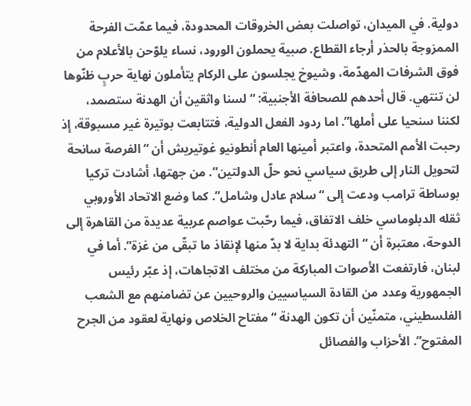دولية. في الميدان، تواصلت بعض الخروقات المحدودة، فيما عمّت الفرحة الممزوجة بالحذر أرجاء القطاع. صبية يحملون الورود، نساء يلوّحن بالأعلام من فوق الشرفات المهدّمة، وشيوخ يجلسون على الركام يتأملون نهاية حربٍ ظنّوها لن تنتهي. قال أحدهم للصحافة الأجنبية: “لسنا واثقين أن الهدنة ستصمد، لكننا سنحيا على أملها”. اما ردود الفعل الدولية، فتتابعت بوتيرة غير مسبوقة، إذ رحبت الأمم المتحدة، واعتبر أمينها العام أنطونيو غوتيريش أن “الفرصة سانحة لتحويل النار إلى طريق سياسي نحو حلّ الدولتين”. من جهتها، أشادت تركيا بوساطة ترامب ودعت إلى “سلام عادل وشامل”. كما وضع الاتحاد الأوروبي ثقله الدبلوماسي خلف الاتفاق، فيما رحّبت عواصم عربية عديدة من القاهرة إلى الدوحة، معتبرة أن “التهدئة بداية لا بدّ منها لإنقاذ ما تبقّى من غزة”. أما في لبنان، فارتفعت الأصوات المباركة من مختلف الاتجاهات، إذ عبّر رئيس الجمهورية وعدد من القادة السياسيين والروحيين عن تضامنهم مع الشعب الفلسطيني، متمنّين أن تكون الهدنة “مفتاح الخلاص ونهاية لعقود من الجرح المفتوح”. الأحزاب والفصائل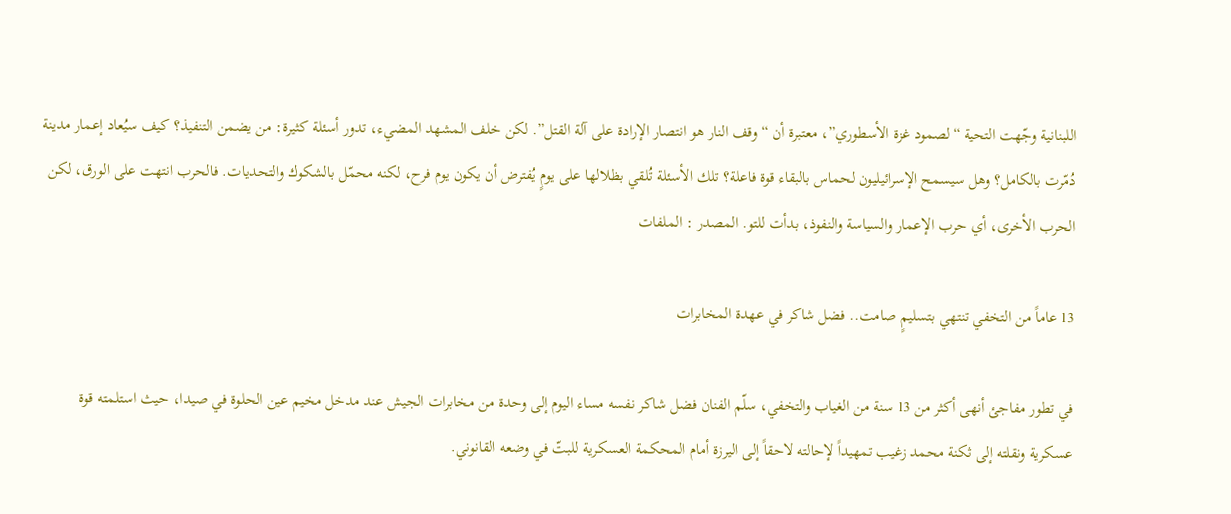اللبنانية وجّهت التحية “لصمود غزة الأسطوري”، معتبرة أن “وقف النار هو انتصار الإرادة على آلة القتل”. لكن خلف المشهد المضيء، تدور أسئلة كثيرة: من يضمن التنفيذ؟ كيف سيُعاد إعمار مدينة دُمّرت بالكامل؟ وهل سيسمح الإسرائيليون لحماس بالبقاء قوة فاعلة؟ تلك الأسئلة تُلقي بظلالها على يومٍ يُفترض أن يكون يوم فرح، لكنه محمّل بالشكوك والتحديات. فالحرب انتهت على الورق، لكن الحرب الأخرى، أي حرب الإعمار والسياسة والنفوذ، بدأت للتو. المصدر : الملفات

13 عاماً من التخفي تنتهي بتسليمٍ صامت.. فضل شاكر في عهدة المخابرات

في تطور مفاجئ أنهى أكثر من 13 سنة من الغياب والتخفي، سلّم الفنان فضل شاكر نفسه مساء اليوم إلى وحدة من مخابرات الجيش عند مدخل مخيم عين الحلوة في صيدا، حيث استلمته قوة عسكرية ونقلته إلى ثكنة محمد زغيب تمهيداً لإحالته لاحقاً إلى اليرزة أمام المحكمة العسكرية للبتّ في وضعه القانوني.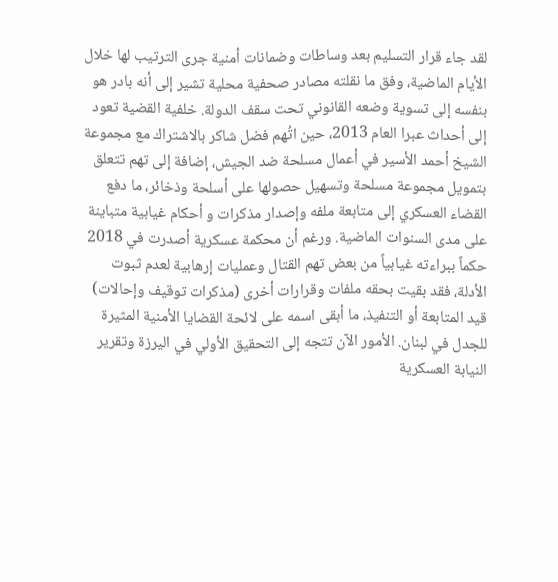لقد جاء قرار التسليم بعد وساطات وضمانات أمنية جرى الترتيب لها خلال الأيام الماضية، وفق ما نقلته مصادر صحفية محلية تشير إلى أنه بادر هو بنفسه إلى تسوية وضعه القانوني تحت سقف الدولة. خلفية القضية تعود إلى أحداث عبرا العام 2013، حين اتُهم فضل شاكر بالاشتراك مع مجموعة الشيخ أحمد الأسير في أعمال مسلحة ضد الجيش، إضافة إلى تهم تتعلق بتمويل مجموعة مسلحة وتسهيل حصولها على أسلحة وذخائر، ما دفع القضاء العسكري إلى متابعة ملفه وإصدار مذكرات و أحكام غيابية متباينة على مدى السنوات الماضية. ورغم أن محكمة عسكرية أصدرت في 2018 حكماً ببراءته غيابياً من بعض تهم القتال وعمليات إرهابية لعدم ثبوت الأدلة، فقد بقيت بحقه ملفات وقرارات أخرى (مذكرات توقيف وإحالات) قيد المتابعة أو التنفيذ، ما أبقى اسمه على لائحة القضايا الأمنية المثيرة للجدل في لبنان. الأمور الآن تتجه إلى التحقيق الأولي في اليرزة وتقرير النيابة العسكرية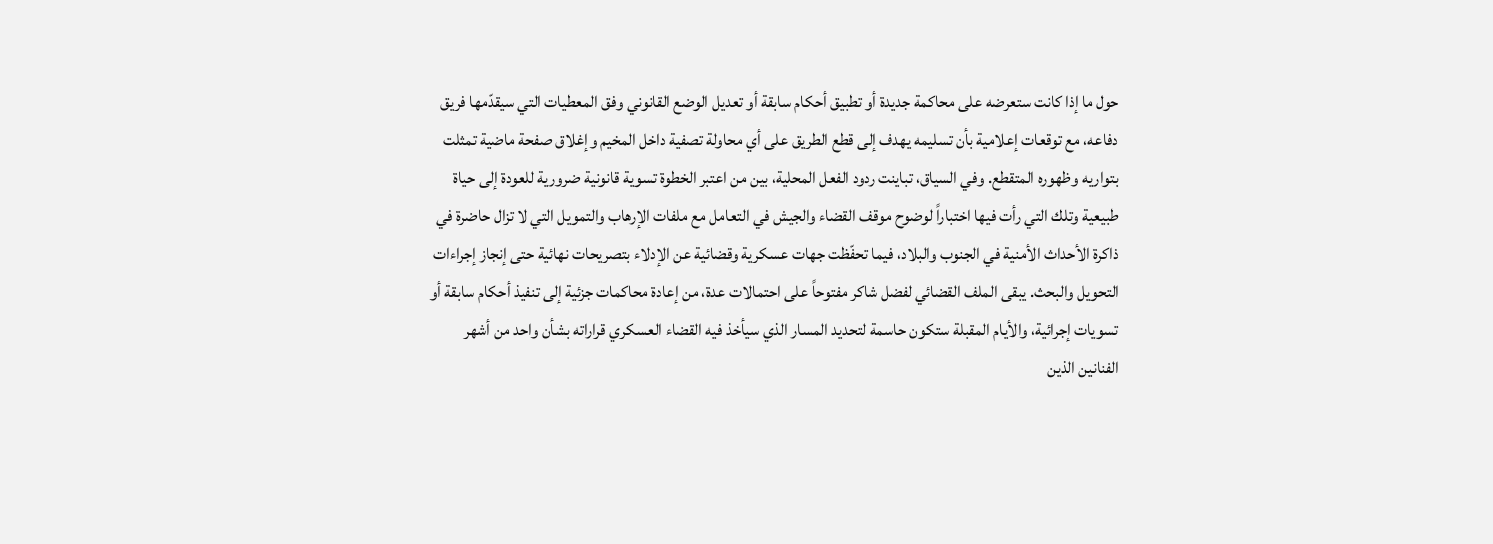حول ما إذا كانت ستعرضه على محاكمة جديدة أو تطبيق أحكام سابقة أو تعديل الوضع القانوني وفق المعطيات التي سيقدّمها فريق دفاعه، مع توقعات إعلامية بأن تسليمه يهدف إلى قطع الطريق على أي محاولة تصفية داخل المخيم وإغلاق صفحة ماضية تمثلت بتواريه وظهوره المتقطع. وفي السياق، تباينت ردود الفعل المحلية، بين من اعتبر الخطوة تسوية قانونية ضرورية للعودة إلى حياة طبيعية وتلك التي رأت فيها اختباراً لوضوح موقف القضاء والجيش في التعامل مع ملفات الإرهاب والتمويل التي لا تزال حاضرة في ذاكرة الأحداث الأمنية في الجنوب والبلاد، فيما تحفّظت جهات عسكرية وقضائية عن الإدلاء بتصريحات نهائية حتى إنجاز إجراءات التحويل والبحث. يبقى الملف القضائي لفضل شاكر مفتوحاً على احتمالات عدة، من إعادة محاكمات جزئية إلى تنفيذ أحكام سابقة أو تسويات إجرائية، والأيام المقبلة ستكون حاسمة لتحديد المسار الذي سيأخذ فيه القضاء العسكري قراراته بشأن واحد من أشهر الفنانين الذين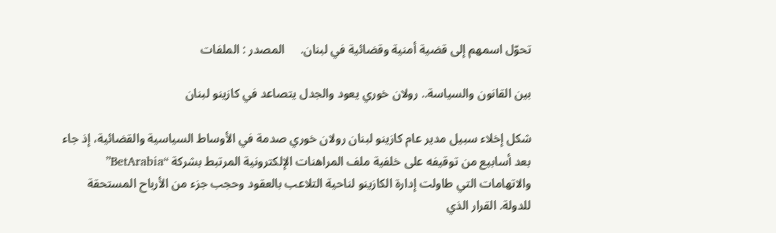تحوّل اسمهم إلى قضية أمنية وقضائية في لبنان.     المصدر : الملفات

بين القانون والسياسة.. رولان خوري يعود والجدل يتصاعد في كازينو لبنان

شكل إخلاء سبيل مدير عام كازينو لبنان رولان خوري صدمة في الأوساط السياسية والقضائية، إذ جاء بعد أسابيع من توقيفه على خلفية ملف المراهنات الإلكترونية المرتبط بشركة “BetArabia” والاتهامات التي طاولت إدارة الكازينو لناحية التلاعب بالعقود وحجب جزء من الأرباح المستحقة للدولة. القرار الذي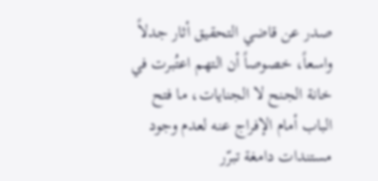صدر عن قاضي التحقيق أثار جدلاً واسعاً، خصوصاً أن التهم اعتُبرت في خانة الجنح لا الجنايات، ما فتح الباب أمام الإفراج عنه لعدم وجود مستندات دامغة تبرّر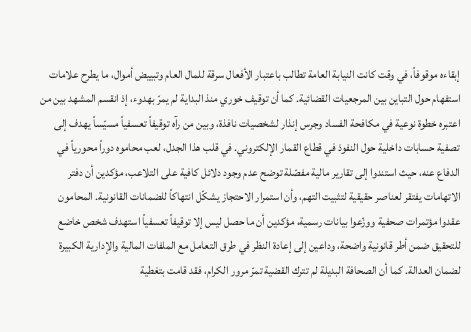إبقاءه موقوفاً، في وقت كانت النيابة العامة تطالب باعتبار الأفعال سرقة للمال العام وتبييض أموال، ما يطرح علامات استفهام حول التباين بين المرجعيات القضائية. كما أن توقيف خوري منذ البداية لم يمرّ بهدوء، إذ انقسم المشهد بين من اعتبره خطوة نوعية في مكافحة الفساد وجرس إنذار لشخصيات نافذة، وبين من رآه توقيفاً تعسفياً مسيّساً يهدف إلى تصفية حسابات داخلية حول النفوذ في قطاع القمار الإلكتروني. في قلب هذا الجدل، لعب محاموه دوراً محورياً في الدفاع عنه، حيث استندوا إلى تقارير مالية مفصّلة توضح عدم وجود دلائل كافية على التلاعب، مؤكدين أن دفتر الاتهامات يفتقر لعناصر حقيقية لتثبيت التهم، وأن استمرار الاحتجاز يشكّل انتهاكاً للضمانات القانونية. المحامون عقدوا مؤتمرات صحفية ووزّعوا بيانات رسمية، مؤكدين أن ما حصل ليس إلا توقيفاً تعسفياً استهدف شخص خاضع للتحقيق ضمن أطر قانونية واضحة، وداعين إلى إعادة النظر في طرق التعامل مع الملفات المالية والإدارية الكبيرة لضمان العدالة. كما أن الصحافة البديلة لم تترك القضية تمرّ مرور الكرام، فقد قامت بتغطية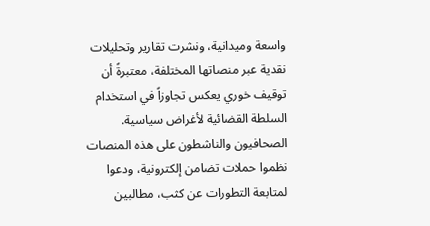واسعة وميدانية، ونشرت تقارير وتحليلات نقدية عبر منصاتها المختلفة، معتبرةً أن توقيف خوري يعكس تجاوزاً في استخدام السلطة القضائية لأغراض سياسية. الصحافيون والناشطون على هذه المنصات نظموا حملات تضامن إلكترونية، ودعوا لمتابعة التطورات عن كثب، مطالبين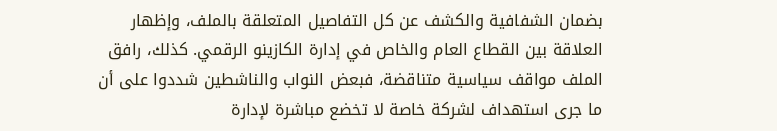بضمان الشفافية والكشف عن كل التفاصيل المتعلقة بالملف، وإظهار العلاقة بين القطاع العام والخاص في إدارة الكازينو الرقمي. كذلك، رافق الملف مواقف سياسية متناقضة، فبعض النواب والناشطين شددوا على أن ما جرى استهداف لشركة خاصة لا تخضع مباشرة لإدارة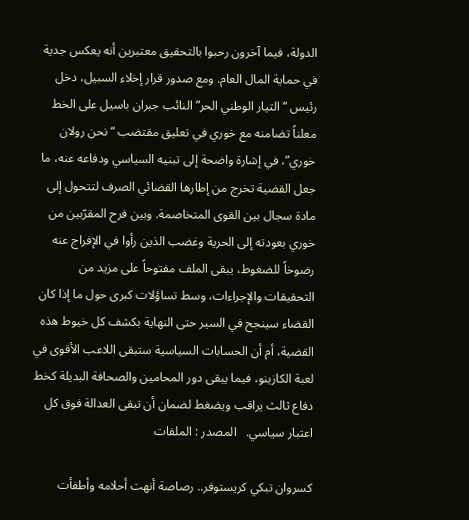الدولة، فيما آخرون رحبوا بالتحقيق معتبرين أنه يعكس جدية في حماية المال العام. ومع صدور قرار إخلاء السبيل، دخل رئيس “التيار الوطني الحر” النائب جبران باسيل على الخط معلناً تضامنه مع خوري في تعليق مقتضب “نحن رولان خوري”، في إشارة واضحة إلى تبنيه السياسي ودفاعه عنه، ما جعل القضية تخرج من إطارها القضائي الصرف لتتحول إلى مادة سجال بين القوى المتخاصمة. وبين فرح المقرّبين من خوري بعودته إلى الحرية وغضب الذين رأوا في الإفراج عنه رضوخاً للضغوط، يبقى الملف مفتوحاً على مزيد من التحقيقات والإجراءات، وسط تساؤلات كبرى حول ما إذا كان القضاء سينجح في السير حتى النهاية بكشف كل خيوط هذه القضية، أم أن الحسابات السياسية ستبقى اللاعب الأقوى في لعبة الكازينو، فيما يبقى دور المحامين والصحافة البديلة كخط دفاع ثالث يراقب ويضغط لضمان أن تبقى العدالة فوق كل اعتبار سياسي.   المصدر : الملفات

كسروان تبكي كريستوفر.. رصاصة أنهت أحلامه وأطفأت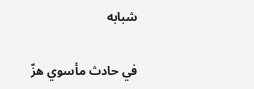شبابه

في حادث مأسوي هزّ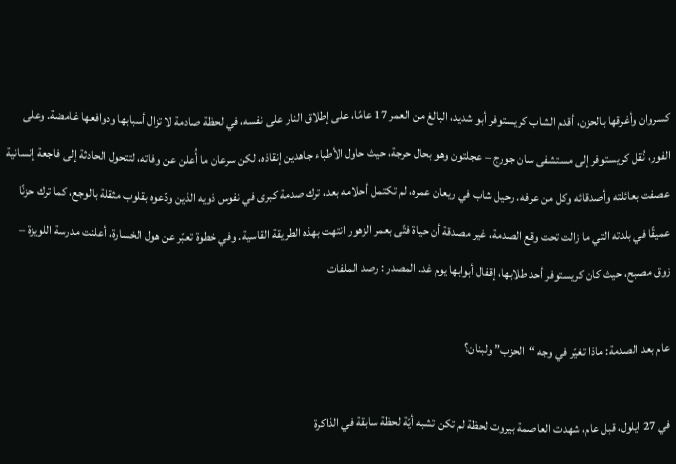كسروان وأغرقها بالحزن، أقدم الشاب كريستوفر أبو شديد، البالغ من العمر 17 عامًا، على إطلاق النار على نفسه، في لحظة صادمة لا تزال أسبابها ودوافعها غامضة. وعلى الفور، نُقل كريستوفر إلى مستشفى سان جورج – عجلتون وهو بحال حرجة، حيث حاول الأطباء جاهدين إنقاذه، لكن سرعان ما أُعلن عن وفاته، لتتحول الحادثة إلى فاجعة إنسانية عصفت بعائلته وأصدقائه وكل من عرفه. رحيل شاب في ريعان عمره، لم تكتمل أحلامه بعد، ترك صدمة كبرى في نفوس ذويه الذين ودّعوه بقلوب مثقلة بالوجع، كما ترك حزنًا عميقًا في بلدته التي ما زالت تحت وقع الصدمة، غير مصدقة أن حياة فتًى بعمر الزهور انتهت بهذه الطريقة القاسية. وفي خطوة تعبّر عن هول الخسارة، أعلنت مدرسة اللويزة – زوق مصبح، حيث كان كريستوفر أحد طلابها، إقفال أبوابها يوم غد. المصدر : رصد الملفات

عام بعد الصدمة: ماذا تغيّر في وجه “الحزب” ولبنان؟

في 27 ايلول، قبل عام، شهدت العاصمة بيروت لحظة لم تكن تشبه أيّة لحظة سابقة في الذاكرة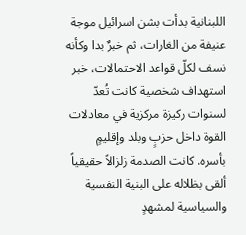اللبنانية بدأت بشن اسرائيل موجة عنيفة من الغارات، ثم خبرٌ بدا وكأنه نسف لكلّ قواعد الاحتمالات، خبر استهداف شخصية كانت تُعدّ لسنوات ركيزة مركزية في معادلات القوة داخل حزبٍ وبلد وإقليمٍ بأسره. كانت الصدمة زلزالاً حقيقياً ألقى بظلاله على البنية النفسية والسياسية لمشهدٍ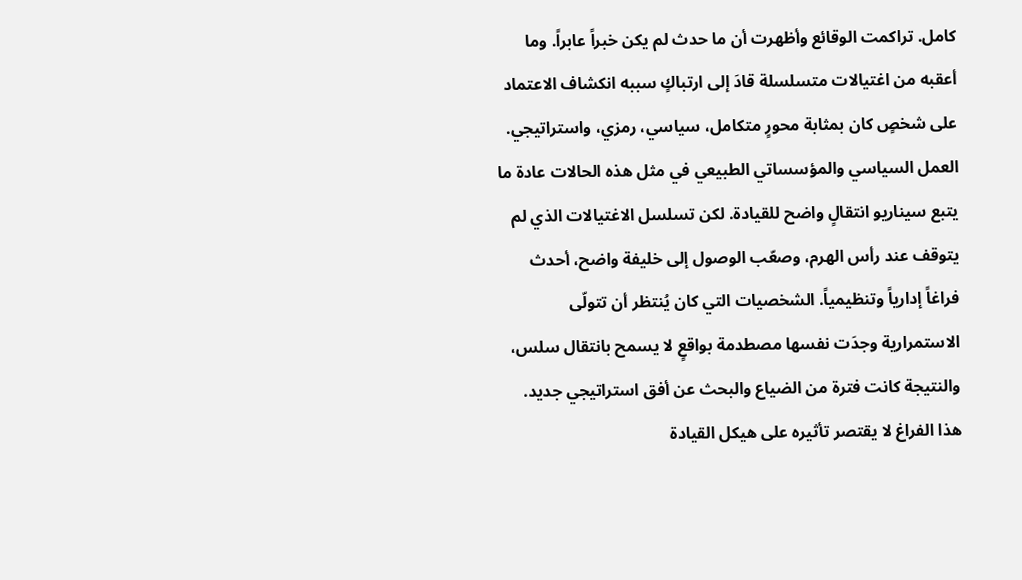كامل. تراكمت الوقائع وأظهرت أن ما حدث لم يكن خبراً عابراً. وما أعقبه من اغتيالات متسلسلة قادَ إلى ارتباكٍ سببه انكشاف الاعتماد على شخصٍ كان بمثابة محورٍ متكامل، سياسي، رمزي، واستراتيجي. العمل السياسي والمؤسساتي الطبيعي في مثل هذه الحالات عادة ما يتبع سيناريو انتقالٍ واضح للقيادة. لكن تسلسل الاغتيالات الذي لم يتوقف عند رأس الهرم، وصعّب الوصول إلى خليفة واضح، أحدث فراغاً إدارياً وتنظيمياً. الشخصيات التي كان يُنتظر أن تتولّى الاستمرارية وجدَت نفسها مصطدمة بواقعٍ لا يسمح بانتقال سلس، والنتيجة كانت فترة من الضياع والبحث عن أفق استراتيجي جديد. هذا الفراغ لا يقتصر تأثيره على هيكل القيادة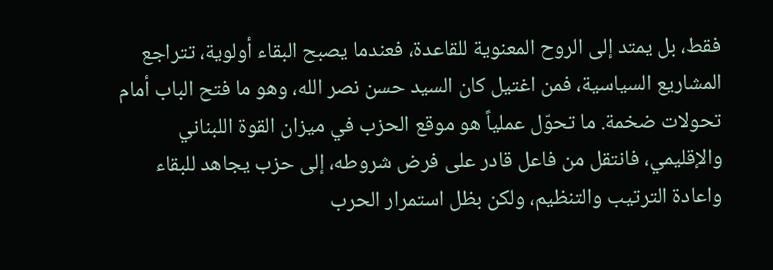فقط، بل يمتد إلى الروح المعنوية للقاعدة، فعندما يصبح البقاء أولوية، تتراجع المشاريع السياسية، فمن اغتيل كان السيد حسن نصر الله، وهو ما فتح الباب أمام تحولات ضخمة. ما تحوّل عملياً هو موقع الحزب في ميزان القوة اللبناني والإقليمي، فانتقل من فاعل قادر على فرض شروطه، إلى حزب يجاهد للبقاء واعادة الترتيب والتنظيم، ولكن بظل استمرار الحرب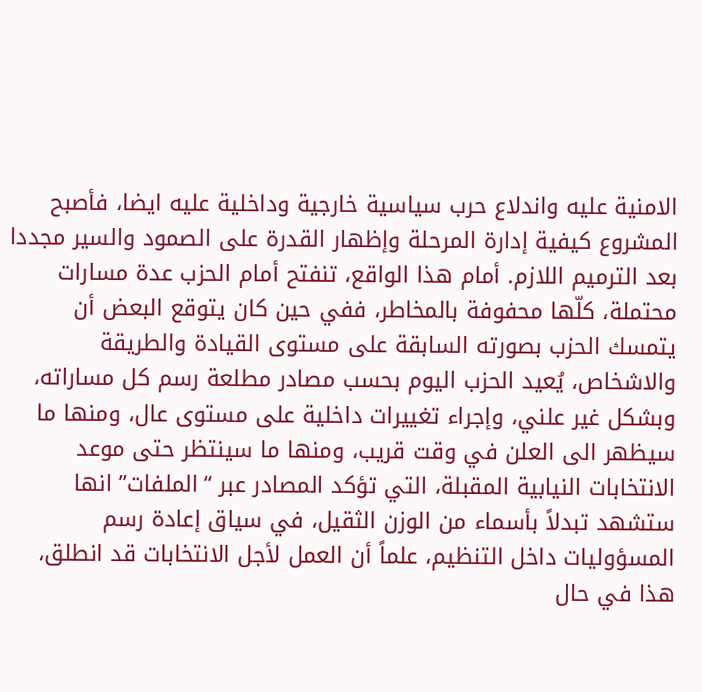الامنية عليه واندلاع حرب سياسية خارجية وداخلية عليه ايضا، فأصبح المشروع كيفية إدارة المرحلة وإظهار القدرة على الصمود والسير مجددا بعد الترميم اللازم. أمام هذا الواقع، تنفتح أمام الحزب عدة مسارات محتملة، كلّها محفوفة بالمخاطر، ففي حين كان يتوقع البعض أن يتمسك الحزب بصورته السابقة على مستوى القيادة والطريقة والاشخاص، يُعيد الحزب اليوم بحسب مصادر مطلعة رسم كل مساراته، وبشكل غير علني، وإجراء تغييرات داخلية على مستوى عال، ومنها ما سيظهر الى العلن في وقت قريب، ومنها ما سينتظر حتى موعد الانتخابات النيابية المقبلة، التي تؤكد المصادر عبر “الملفات” انها ستشهد تبدلاً بأسماء من الوزن الثقيل، في سياق إعادة رسم المسؤوليات داخل التنظيم، علماً أن العمل لأجل الانتخابات قد انطلق، هذا في حال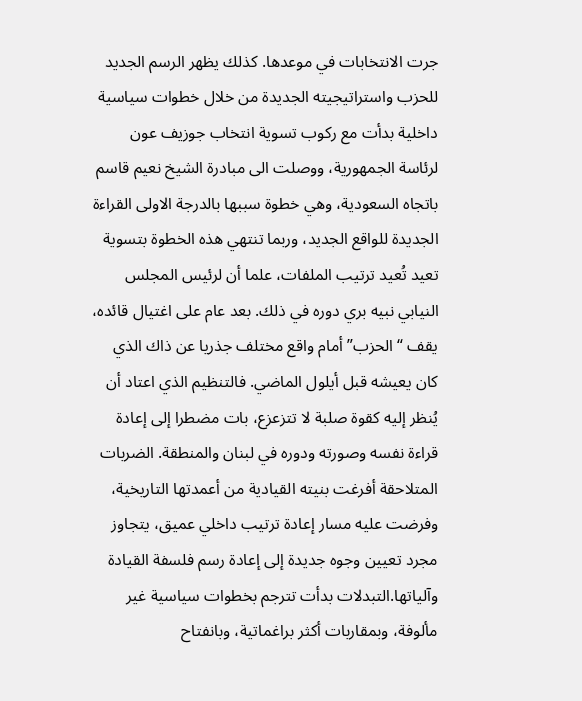جرت الانتخابات في موعدها. كذلك يظهر الرسم الجديد للحزب واستراتيجيته الجديدة من خلال خطوات سياسية داخلية بدأت مع ركوب تسوية انتخاب جوزيف عون لرئاسة الجمهورية، ووصلت الى مبادرة الشيخ نعيم قاسم باتجاه السعودية، وهي خطوة سببها بالدرجة الاولى القراءة الجديدة للواقع الجديد، وربما تنتهي هذه الخطوة بتسوية تعيد تُعيد ترتيب الملفات، علما أن لرئيس المجلس النيابي نبيه بري دوره في ذلك. بعد عام على اغتيال قائده، يقف “الحزب” أمام واقع مختلف جذريا عن ذاك الذي كان يعيشه قبل أيلول الماضي. فالتنظيم الذي اعتاد أن يُنظر إليه كقوة صلبة لا تتزعزع، بات مضطرا إلى إعادة قراءة نفسه وصورته ودوره في لبنان والمنطقة. الضربات المتلاحقة أفرغت بنيته القيادية من أعمدتها التاريخية، وفرضت عليه مسار إعادة ترتيب داخلي عميق، يتجاوز مجرد تعيين وجوه جديدة إلى إعادة رسم فلسفة القيادة وآلياتها.التبدلات بدأت تترجم بخطوات سياسية غير مألوفة، وبمقاربات أكثر براغماتية، وبانفتاح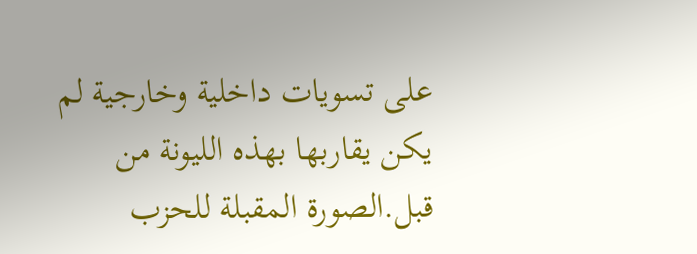على تسويات داخلية وخارجية لم يكن يقاربها بهذه الليونة من قبل.الصورة المقبلة للحزب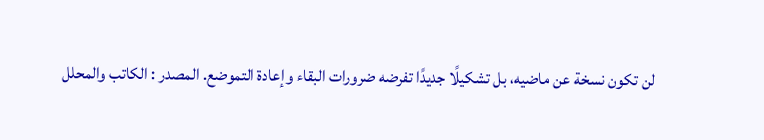لن تكون نسخة عن ماضيه، بل تشكيلًا جديدًا تفرضه ضرورات البقاء وإعادة التموضع. المصدر : الكاتب والمحلل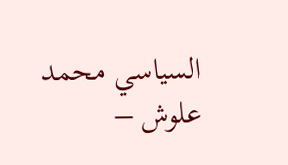السياسي محمد علوش –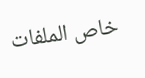خاص الملفات